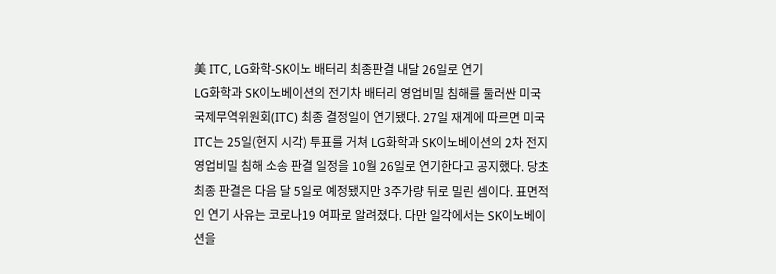美 ITC, LG화학-SK이노 배터리 최종판결 내달 26일로 연기
LG화학과 SK이노베이션의 전기차 배터리 영업비밀 침해를 둘러싼 미국 국제무역위원회(ITC) 최종 결정일이 연기됐다. 27일 재계에 따르면 미국 ITC는 25일(현지 시각) 투표를 거쳐 LG화학과 SK이노베이션의 2차 전지 영업비밀 침해 소송 판결 일정을 10월 26일로 연기한다고 공지했다. 당초 최종 판결은 다음 달 5일로 예정됐지만 3주가량 뒤로 밀린 셈이다. 표면적인 연기 사유는 코로나19 여파로 알려졌다. 다만 일각에서는 SK이노베이션을